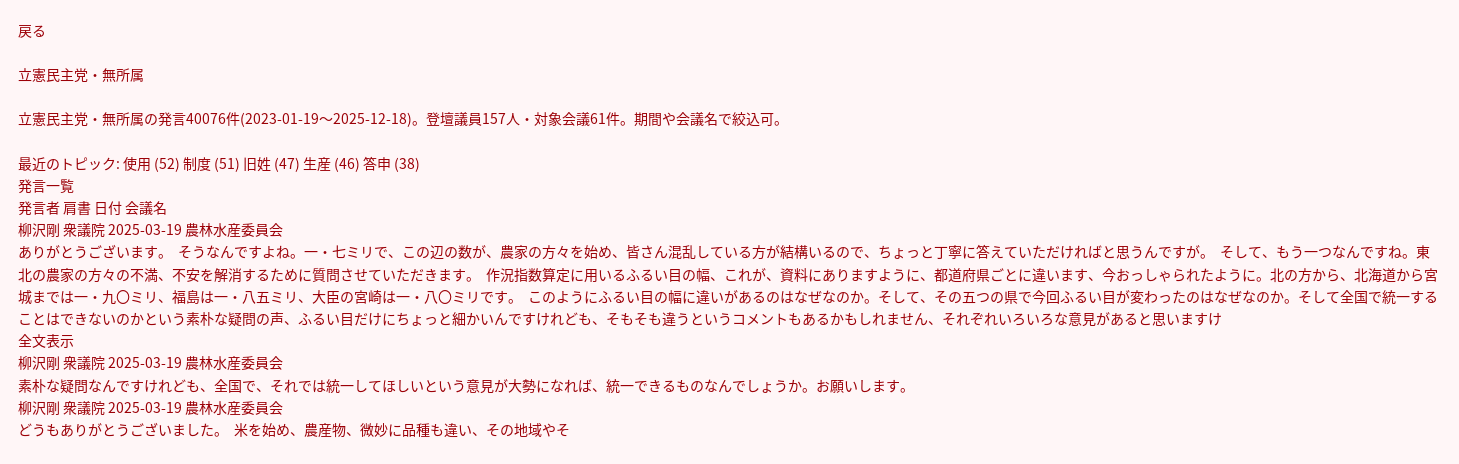戻る

立憲民主党・無所属

立憲民主党・無所属の発言40076件(2023-01-19〜2025-12-18)。登壇議員157人・対象会議61件。期間や会議名で絞込可。

最近のトピック: 使用 (52) 制度 (51) 旧姓 (47) 生産 (46) 答申 (38)
発言一覧
発言者 肩書 日付 会議名
柳沢剛 衆議院 2025-03-19 農林水産委員会
ありがとうございます。  そうなんですよね。一・七ミリで、この辺の数が、農家の方々を始め、皆さん混乱している方が結構いるので、ちょっと丁寧に答えていただければと思うんですが。  そして、もう一つなんですね。東北の農家の方々の不満、不安を解消するために質問させていただきます。  作況指数算定に用いるふるい目の幅、これが、資料にありますように、都道府県ごとに違います、今おっしゃられたように。北の方から、北海道から宮城までは一・九〇ミリ、福島は一・八五ミリ、大臣の宮崎は一・八〇ミリです。  このようにふるい目の幅に違いがあるのはなぜなのか。そして、その五つの県で今回ふるい目が変わったのはなぜなのか。そして全国で統一することはできないのかという素朴な疑問の声、ふるい目だけにちょっと細かいんですけれども、そもそも違うというコメントもあるかもしれません、それぞれいろいろな意見があると思いますけ
全文表示
柳沢剛 衆議院 2025-03-19 農林水産委員会
素朴な疑問なんですけれども、全国で、それでは統一してほしいという意見が大勢になれば、統一できるものなんでしょうか。お願いします。
柳沢剛 衆議院 2025-03-19 農林水産委員会
どうもありがとうございました。  米を始め、農産物、微妙に品種も違い、その地域やそ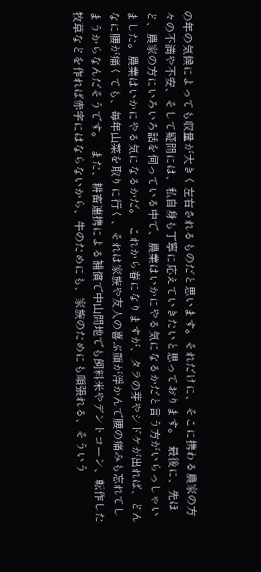の年の気候によっても収量が大きく左右されるものだと思います。それだけに、そこに携わる農家の方々の不満や不安、そして疑問には、私自身も丁寧に応えていきたいと思っております。  最後に、先ほど、農家の方にいろいろ話を伺っている中で、農業はいかにやる気になるかだと言う方がいらっしゃいました。農業はいかにやる気になるかだ。  これから春になりますが、タラの芽やシドケが出れば、どんなに腰が痛くても、毎年山菜を取りに行く、それは家族や友人の喜ぶ顔が浮かんで腰の痛みも忘れてしまうからなんだそうです。  また、耕畜連携による補償で中山間地でも飼料米やデントコーン、転作した牧草などを作れば赤字にはならないから、牛のためにも、家族のためにも頑張れる、そういう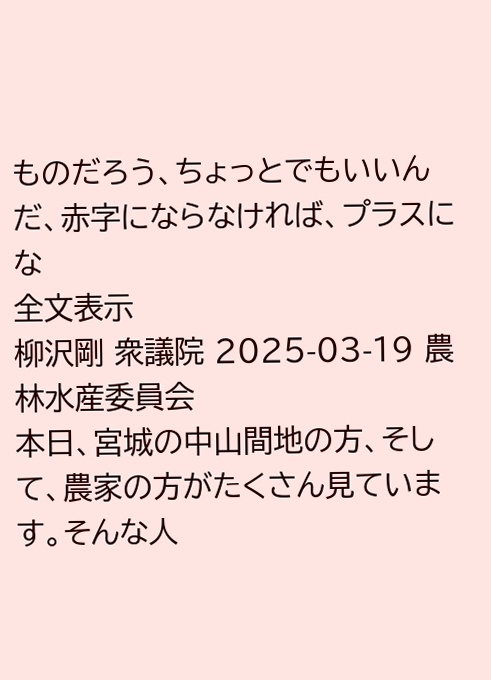ものだろう、ちょっとでもいいんだ、赤字にならなければ、プラスにな
全文表示
柳沢剛 衆議院 2025-03-19 農林水産委員会
本日、宮城の中山間地の方、そして、農家の方がたくさん見ています。そんな人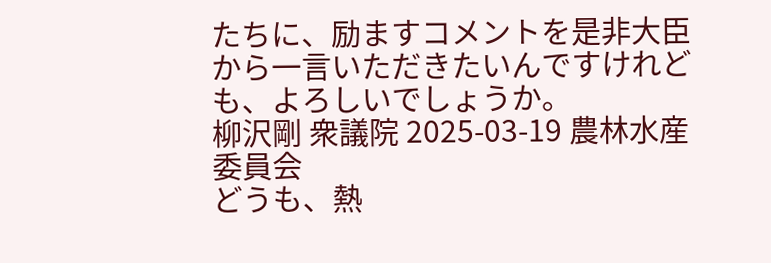たちに、励ますコメントを是非大臣から一言いただきたいんですけれども、よろしいでしょうか。
柳沢剛 衆議院 2025-03-19 農林水産委員会
どうも、熱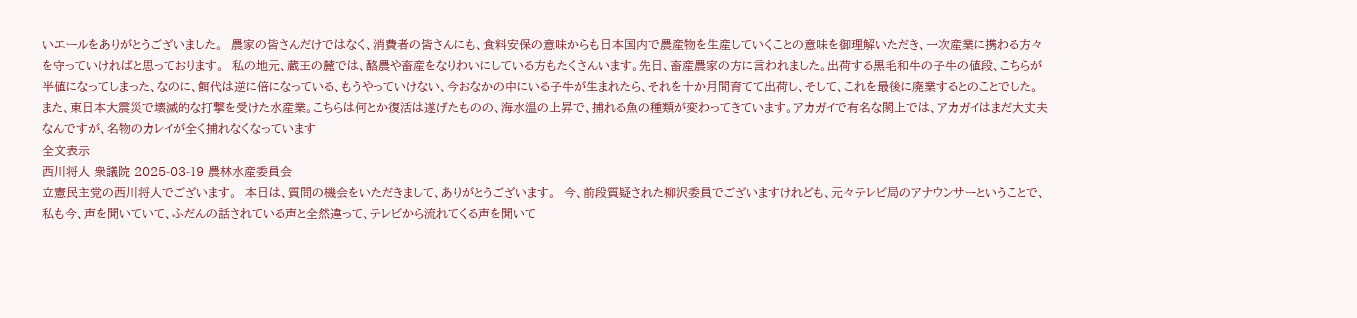いエールをありがとうございました。  農家の皆さんだけではなく、消費者の皆さんにも、食料安保の意味からも日本国内で農産物を生産していくことの意味を御理解いただき、一次産業に携わる方々を守っていければと思っております。  私の地元、蔵王の麓では、酪農や畜産をなりわいにしている方もたくさんいます。先日、畜産農家の方に言われました。出荷する黒毛和牛の子牛の値段、こちらが半値になってしまった、なのに、餌代は逆に倍になっている、もうやっていけない、今おなかの中にいる子牛が生まれたら、それを十か月間育てて出荷し、そして、これを最後に廃業するとのことでした。  また、東日本大震災で壊滅的な打撃を受けた水産業。こちらは何とか復活は遂げたものの、海水温の上昇で、捕れる魚の種類が変わってきています。アカガイで有名な閖上では、アカガイはまだ大丈夫なんですが、名物のカレイが全く捕れなくなっています
全文表示
西川将人 衆議院 2025-03-19 農林水産委員会
立憲民主党の西川将人でございます。  本日は、質問の機会をいただきまして、ありがとうございます。  今、前段質疑された柳沢委員でございますけれども、元々テレビ局のアナウンサーということで、私も今、声を聞いていて、ふだんの話されている声と全然違って、テレビから流れてくる声を聞いて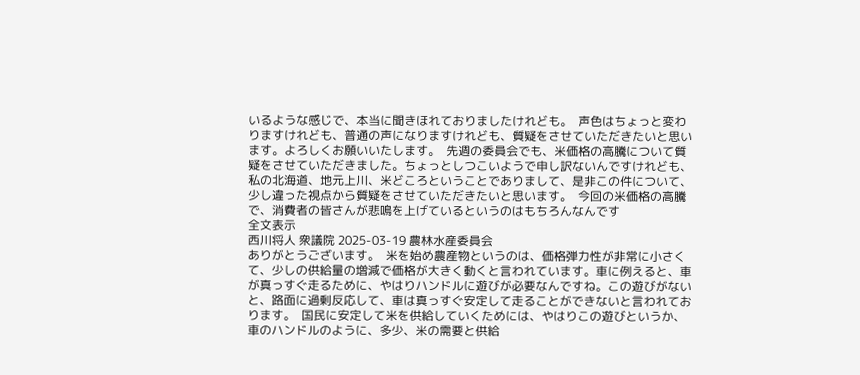いるような感じで、本当に聞きほれておりましたけれども。  声色はちょっと変わりますけれども、普通の声になりますけれども、質疑をさせていただきたいと思います。よろしくお願いいたします。  先週の委員会でも、米価格の高騰について質疑をさせていただきました。ちょっとしつこいようで申し訳ないんですけれども、私の北海道、地元上川、米どころということでありまして、是非この件について、少し違った視点から質疑をさせていただきたいと思います。  今回の米価格の高騰で、消費者の皆さんが悲鳴を上げているというのはもちろんなんです
全文表示
西川将人 衆議院 2025-03-19 農林水産委員会
ありがとうございます。  米を始め農産物というのは、価格弾力性が非常に小さくて、少しの供給量の増減で価格が大きく動くと言われています。車に例えると、車が真っすぐ走るために、やはりハンドルに遊びが必要なんですね。この遊びがないと、路面に過剰反応して、車は真っすぐ安定して走ることができないと言われております。  国民に安定して米を供給していくためには、やはりこの遊びというか、車のハンドルのように、多少、米の需要と供給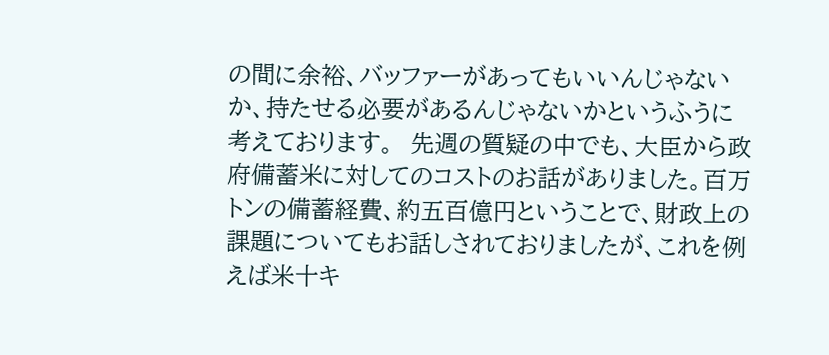の間に余裕、バッファーがあってもいいんじゃないか、持たせる必要があるんじゃないかというふうに考えております。  先週の質疑の中でも、大臣から政府備蓄米に対してのコストのお話がありました。百万トンの備蓄経費、約五百億円ということで、財政上の課題についてもお話しされておりましたが、これを例えば米十キ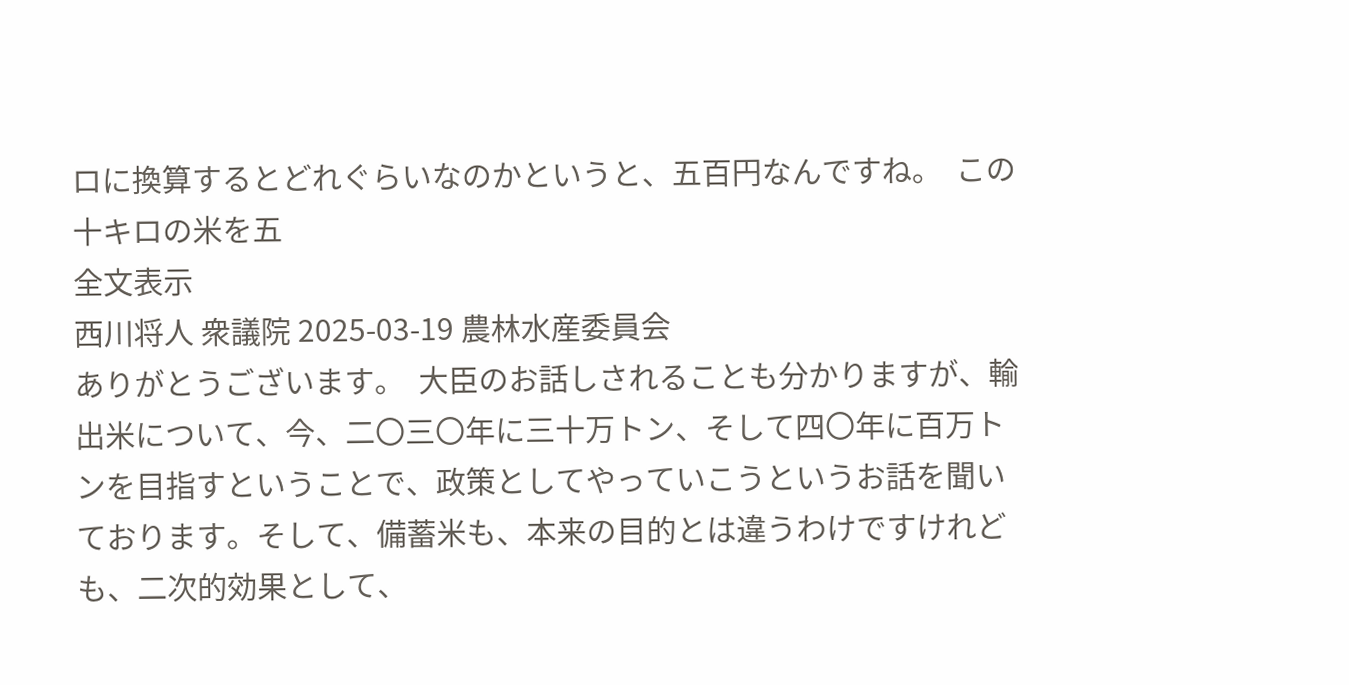ロに換算するとどれぐらいなのかというと、五百円なんですね。  この十キロの米を五
全文表示
西川将人 衆議院 2025-03-19 農林水産委員会
ありがとうございます。  大臣のお話しされることも分かりますが、輸出米について、今、二〇三〇年に三十万トン、そして四〇年に百万トンを目指すということで、政策としてやっていこうというお話を聞いております。そして、備蓄米も、本来の目的とは違うわけですけれども、二次的効果として、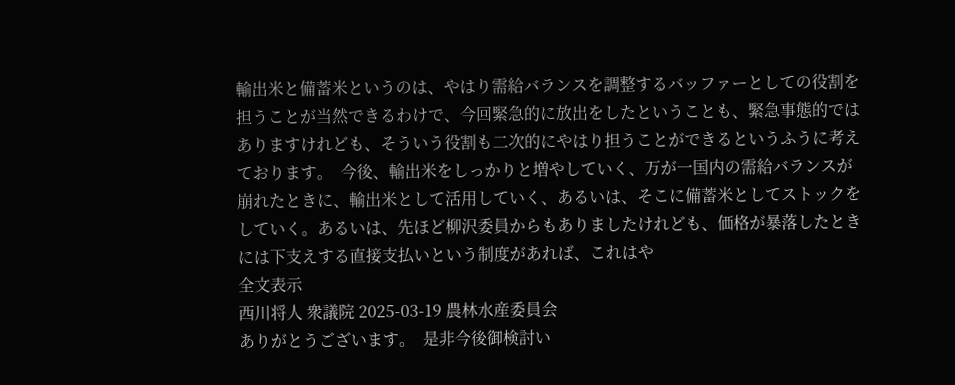輸出米と備蓄米というのは、やはり需給バランスを調整するバッファーとしての役割を担うことが当然できるわけで、今回緊急的に放出をしたということも、緊急事態的ではありますけれども、そういう役割も二次的にやはり担うことができるというふうに考えております。  今後、輸出米をしっかりと増やしていく、万が一国内の需給バランスが崩れたときに、輸出米として活用していく、あるいは、そこに備蓄米としてストックをしていく。あるいは、先ほど柳沢委員からもありましたけれども、価格が暴落したときには下支えする直接支払いという制度があれば、これはや
全文表示
西川将人 衆議院 2025-03-19 農林水産委員会
ありがとうございます。  是非今後御検討い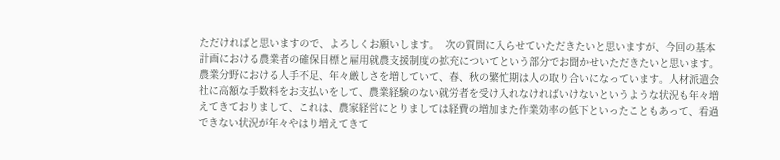ただければと思いますので、よろしくお願いします。  次の質問に入らせていただきたいと思いますが、今回の基本計画における農業者の確保目標と雇用就農支援制度の拡充についてという部分でお聞かせいただきたいと思います。  農業分野における人手不足、年々厳しさを増していて、春、秋の繁忙期は人の取り合いになっています。人材派遣会社に高額な手数料をお支払いをして、農業経験のない就労者を受け入れなければいけないというような状況も年々増えてきておりまして、これは、農家経営にとりましては経費の増加また作業効率の低下といったこともあって、看過できない状況が年々やはり増えてきて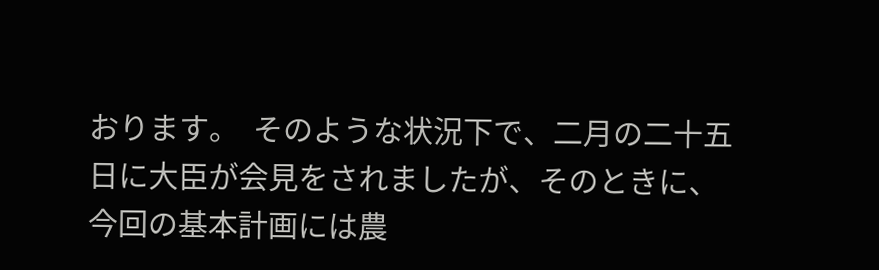おります。  そのような状況下で、二月の二十五日に大臣が会見をされましたが、そのときに、今回の基本計画には農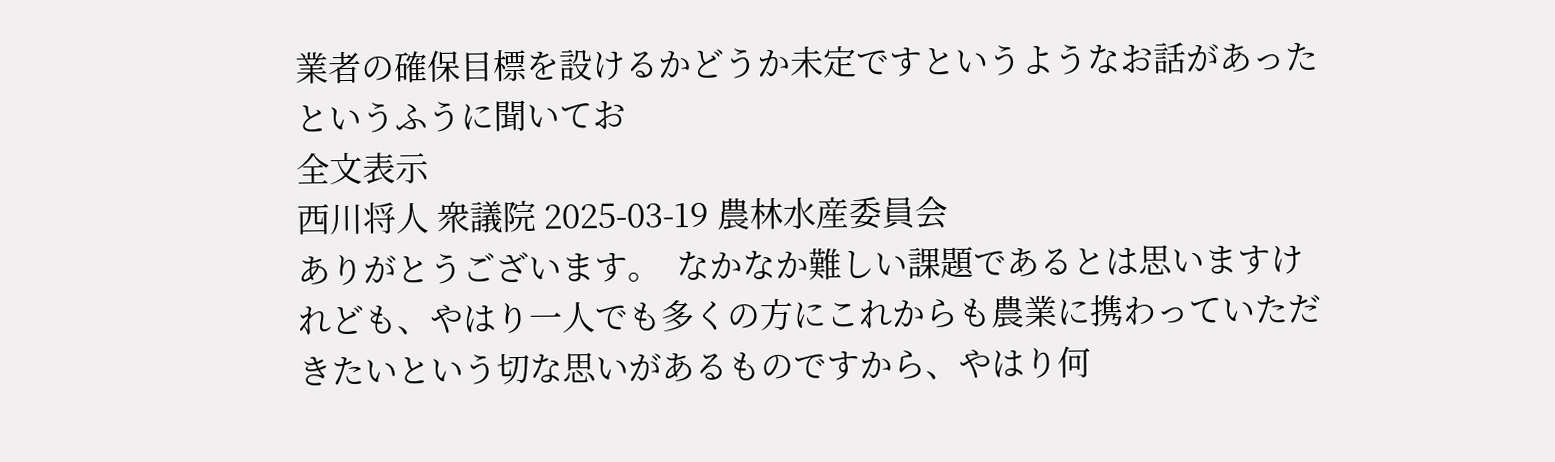業者の確保目標を設けるかどうか未定ですというようなお話があったというふうに聞いてお
全文表示
西川将人 衆議院 2025-03-19 農林水産委員会
ありがとうございます。  なかなか難しい課題であるとは思いますけれども、やはり一人でも多くの方にこれからも農業に携わっていただきたいという切な思いがあるものですから、やはり何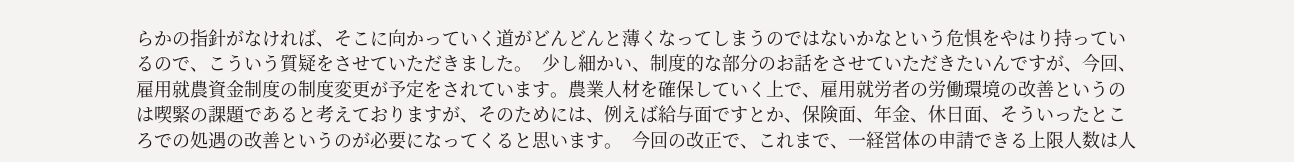らかの指針がなければ、そこに向かっていく道がどんどんと薄くなってしまうのではないかなという危惧をやはり持っているので、こういう質疑をさせていただきました。  少し細かい、制度的な部分のお話をさせていただきたいんですが、今回、雇用就農資金制度の制度変更が予定をされています。農業人材を確保していく上で、雇用就労者の労働環境の改善というのは喫緊の課題であると考えておりますが、そのためには、例えば給与面ですとか、保険面、年金、休日面、そういったところでの処遇の改善というのが必要になってくると思います。  今回の改正で、これまで、一経営体の申請できる上限人数は人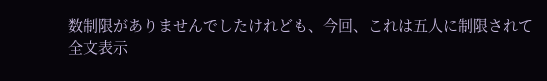数制限がありませんでしたけれども、今回、これは五人に制限されて
全文表示